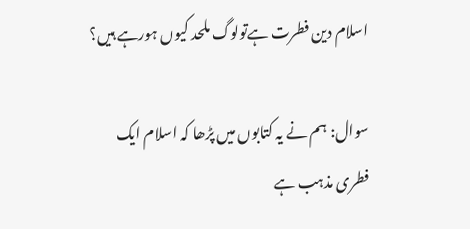اسلام دین فطرت ہےتولوگ ملحد کیوں ہورہے ہیں؟

سوال: ہم نے یہ کتابوں میں پڑھا کہ اسلام ایک فطری مذہب ہے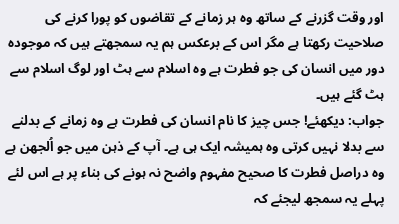اور وقت گزرنے کے ساتھ وہ ہر زمانے کے تقاضوں کو پورا کرنے کی صلاحیت رکھتا ہے مگر اس کے برعکس ہم یہ سمجھتے ہیں کہ موجودہ دور میں انسان کی جو فطرت ہے وہ اسلام سے ہٹ اور لوگ اسلام سے ہٹ گئے ہیں۔
جواب: دیکھئے! جس چیز کا نام انسان کی فطرت ہے وہ زمانے کے بدلنے سے بدلا نہیں کرتی وہ ہمیشہ ایک ہی ہے۔ آپ کے ذہن میں جو اُلجھن ہے وہ دراصل فطرت کا صحیح مفہوم واضح نہ ہونے کی بناء پر ہے اس لئے پہلے یہ سمجھ لیجئے کہ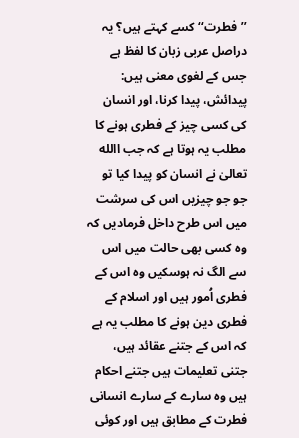’’فطرت‘‘ کسے کہتے ہیں؟ یہ دراصل عربی زبان کا لفظ ہے جس کے لغوی معنی ہیں: پیدائش، پیدا کرنا، اور انسان کی کسی چیز کے فطری ہونے کا مطلب یہ ہوتا ہے کہ جب االله تعالیٰ نے انسان کو پیدا کیا تو جو جو چیزیں اس کی سرشت میں اس طرح داخل فرمادیں کہ وہ کسی بھی حالت میں اس سے الگ نہ ہوسکیں وہ اس کے فطری اُمور ہیں اور اسلام کے فطری دین ہونے کا مطلب یہ ہے کہ اس کے جتنے عقائد ہیں، جتنی تعلیمات ہیں جتنے احکام ہیں وہ سارے کے سارے انسانی فطرت کے مطابق ہیں اور کوئی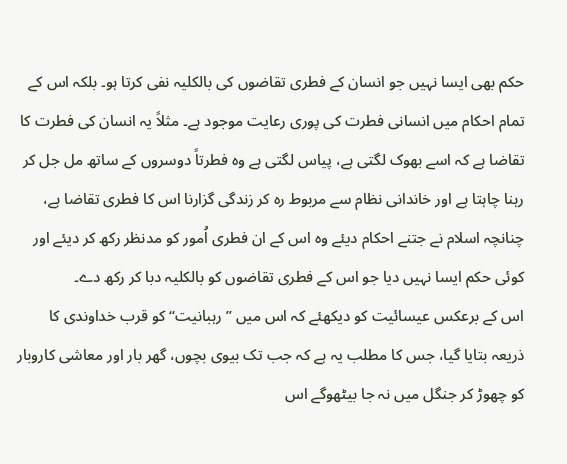حکم بھی ایسا نہیں جو انسان کے فطری تقاضوں کی بالکلیہ نفی کرتا ہو۔ بلکہ اس کے تمام احکام میں انسانی فطرت کی پوری رعایت موجود ہے۔ مثلاً یہ انسان کی فطرت کا تقاضا ہے کہ اسے بھوک لگتی ہے، پیاس لگتی ہے وہ فطرتاً دوسروں کے ساتھ مل جل کر رہنا چاہتا ہے اور خاندانی نظام سے مربوط رہ کر زندگی گزارنا اس کا فطری تقاضا ہے، چنانچہ اسلام نے جتنے احکام دیئے وہ اس کے ان فطری اُمور کو مدنظر رکھ کر دیئے اور کوئی حکم ایسا نہیں دیا جو اس کے فطری تقاضوں کو بالکلیہ دبا کر رکھ دے۔
اس کے برعکس عیسائیت کو دیکھئے کہ اس میں ’’رہبانیت‘‘ کو قرب خداوندی کا ذریعہ بتایا گیا، جس کا مطلب یہ ہے کہ جب تک بیوی بچوں، گھر بار اور معاشی کاروبار کو چھوڑ کر جنگل میں نہ جا بیٹھوگے اس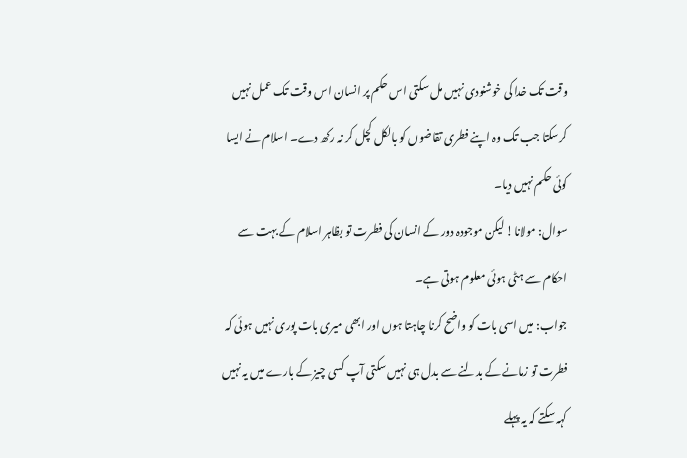وقت تک خدا کی خوشنودی نہیں مل سکتی اس حکم پر انسان اس وقت تک عمل نہیں کرسکتا جب تک وہ اپنے فطری تقاضوں کو بالکل کچل کر نہ رکھ دے۔ اسلام نے ایسا کوئی حکم نہیں دیا۔
سوال: مولانا! لیکن موجودہ دور کے انسان کی فطرت تو بظاہر اسلام کے بہت سے احکام سے ہٹی ہوئی معلوم ہوتی ہے۔
جواب: میں اسی بات کو واضح کرنا چاہتا ہوں اور ابھی میری بات پوری نہیں ہوئی کہ فطرت تو زمانے کے بدلنے سے بدل ہی نہیں سکتی آپ کسی چیز کے بارے میں یہ نہیں کہہ سکتے کہ یہ پہلے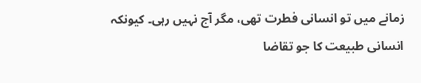زمانے میں تو انسانی فطرت تھی، مگر آج نہیں رہی۔ کیونکہ انسانی طبیعت کا جو تقاضا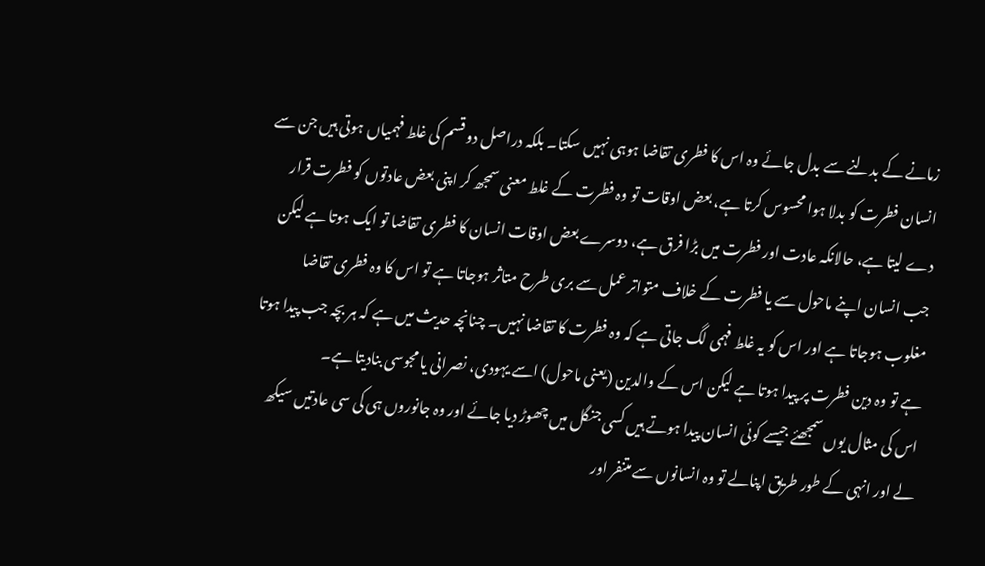زمانے کے بدلنے سے بدل جائے وہ اس کا فطری تقاضا ہوہی نہیں سکتا۔ بلکہ دراصل دو قسم کی غلط فہمیاں ہوتی ہیں جن سے انسان فطرت کو بدلا ہوا محسوس کرتا ہے، بعض اوقات تو وہ فطرت کے غلط معنی سمجھ کر اپنی بعض عادتوں کو فطرت قرار دے لیتا ہے، حالانکہ عادت اور فطرت میں بڑا فرق ہے، دوسرے بعض اوقات انسان کا فطری تقاضا تو ایک ہوتا ہے لیکن جب انسان اپنے ماحول سے یا فطرت کے خلاف متواتر عمل سے بری طرح متاثر ہوجاتا ہے تو اس کا وہ فطری تقاضا مغلوب ہوجاتا ہے اور اس کو یہ غلط فہمی لگ جاتی ہے کہ وہ فطرت کا تقاضا نہیں۔ چنانچہ حدیث میں ہے کہ ہر بچہ جب پیدا ہوتا ہے تو وہ دین فطرت پر پیدا ہوتا ہے لیکن اس کے والدین (یعنی ماحول) اسے یہودی، نصرانی یا مجوسی بنادیتا ہے۔
اس کی مثال یوں سمجھئے جیسے کوئی انسان پیدا ہوتے ہیں کسی جنگل میں چھوڑ دیا جائے اور وہ جانوروں ہی کی سی عادتیں سیکھ لے اور انہی کے طور طریق اپنالے تو وہ انسانوں سے متنفر اور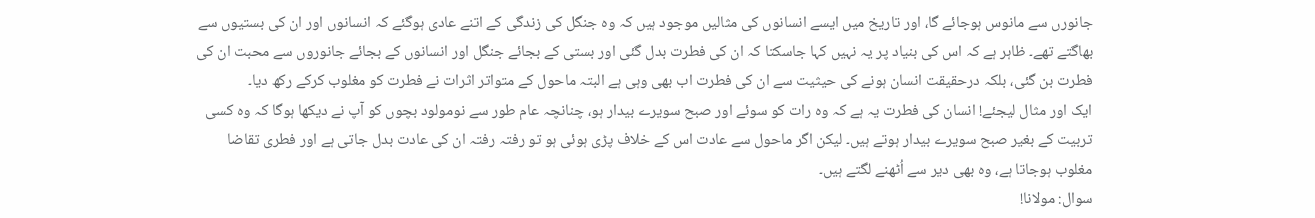جانورں سے مانوس ہوجائے گا، اور تاریخ میں ایسے انسانوں کی مثالیں موجود ہیں کہ وہ جنگل کی زندگی کے اتنے عادی ہوگئے کہ انسانوں اور ان کی بستیوں سے بھاگتے تھے۔ ظاہر ہے کہ اس کی بنیاد پر یہ نہیں کہا جاسکتا کہ ان کی فطرت بدل گئی اور بستی کے بجائے جنگل اور انسانوں کے بجائے جانوروں سے محبت ان کی فطرت بن گئی، بلکہ درحقیقت انسان ہونے کی حیثیت سے ان کی فطرت اب بھی وہی ہے البتہ ماحول کے متواتر اثرات نے فطرت کو مغلوب کرکے رکھ دیا۔
ایک اور مثال لیجئے! انسان کی فطرت یہ ہے کہ وہ رات کو سوئے اور صبح سویرے بیدار ہو، چنانچہ عام طور سے نومولود بچوں کو آپ نے دیکھا ہوگا کہ وہ کسی تربیت کے بغیر صبح سویرے بیدار ہوتے ہیں۔ لیکن اگر ماحول سے عادت اس کے خلاف پڑی ہوئی ہو تو رفتہ رفتہ ان کی عادت بدل جاتی ہے اور فطری تقاضا مغلوب ہوجاتا ہے، وہ بھی دیر سے اُٹھنے لگتے ہیں۔
سوال: مولانا!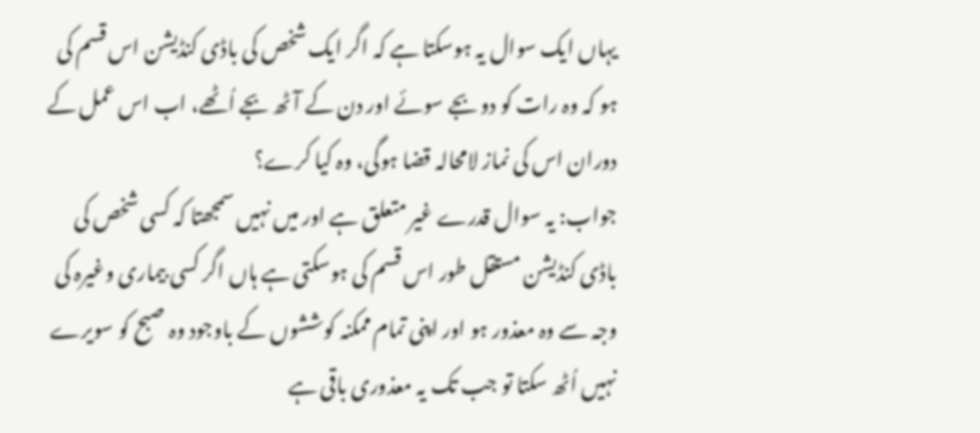یہاں ایک سوال یہ ہوسکتا ہے کہ اگر ایک شخص کی باڈی کنڈیشن اس قسم کی ہو کہ وہ رات کو دو بجے سوئے اور دن کے آٹھ بجے اُٹھے، اب اس عمل کے دوران اس کی نماز لامحالہ قضا ہوگی، وہ کیا کرے؟
جواب: یہ سوال قدرے غیر متعلق ہے اور میں نہیں سمجھتا کہ کسی شخص کی باڈی کنڈیشن مستقل طور اس قسم کی ہوسکتی ہے ہاں اگر کسی بیماری وغیرہ کی وجہ سے وہ معذور ہو اور اپنی تمام ممکنہ کوششوں کے باوجود وہ صبح کو سویرے نہیں اُٹھ سکتا تو جب تک یہ معذوری باقی ہے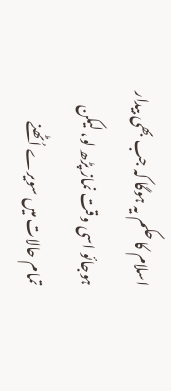اسلام کا حکم یہ ہوگا کہ جب بھی بیدار ہوجائو اسی وقت نماز پڑھ لو، لیکن تمام حالات میں سویرے اُٹھنے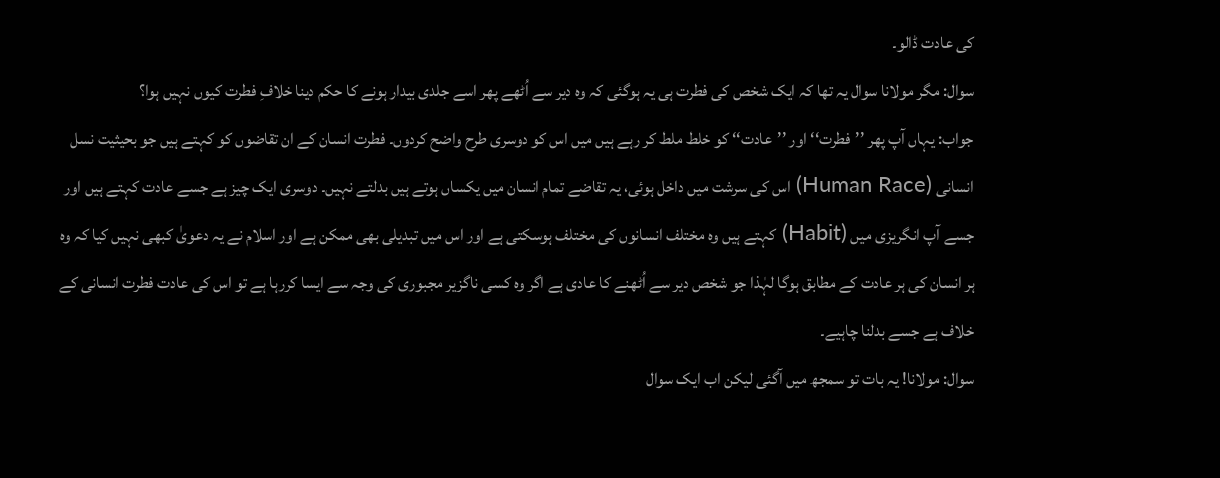کی عادت ڈالو۔
سوال: مگر مولانا سوال یہ تھا کہ ایک شخص کی فطرت ہی یہ ہوگئی کہ وہ دیر سے اُٹھے پھر اسے جلدی بیدار ہونے کا حکم دینا خلافِ فطرت کیوں نہیں ہوا؟
جواب: یہاں آپ پھر ’’فطرت‘‘ اور ’’عادت‘‘ کو خلط ملط کر رہے ہیں میں اس کو دوسری طرح واضح کردوں۔ فطرت انسان کے ان تقاضوں کو کہتے ہیں جو بحیثیت نسل انسانی (Human Race) اس کی سرشت میں داخل ہوئی، یہ تقاضے تمام انسان میں یکساں ہوتے ہیں بدلتے نہیں۔ دوسری ایک چیز ہے جسے عادت کہتے ہیں اور جسے آپ انگریزی میں (Habit) کہتے ہیں وہ مختلف انسانوں کی مختلف ہوسکتی ہے اور اس میں تبدیلی بھی ممکن ہے اور اسلام نے یہ دعویٰ کبھی نہیں کیا کہ وہ ہر انسان کی ہر عادت کے مطابق ہوگا لہٰذا جو شخص دیر سے اُٹھنے کا عادی ہے اگر وہ کسی ناگزیر مجبوری کی وجہ سے ایسا کررہا ہے تو اس کی عادت فطرت انسانی کے خلاف ہے جسے بدلنا چاہیے۔
سوال: مولانا! یہ بات تو سمجھ میں آگئی لیکن اب ایک سوال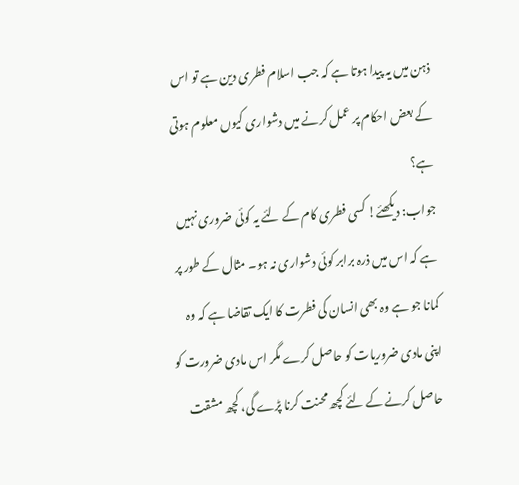ذہن میں یہ پیدا ہوتا ہے کہ جب اسلام فطری دین ہے تو اس کے بعض احکام پر عمل کرنے میں دشواری کیوں معلوم ہوتی ہے؟
جواب: دیکھئے! کسی فطری کام کے لئے یہ کوئی ضروری نہیں ہے کہ اس میں ذرہ برابر کوئی دشواری نہ ہو۔ مثال کے طور پر کمانا جو ہے وہ بھی انسان کی فطرت کا ایک تقاضا ہے کہ وہ اپنی مادی ضروریات کو حاصل کرے مگر اس مادی ضرورت کو حاصل کرنے کے لئے کچھ محنت کرنا پڑے گی، کچھ مشقت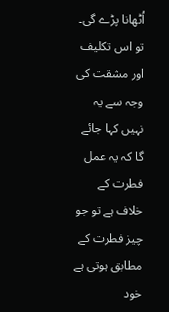اُٹھانا پڑے گی۔ تو اس تکلیف اور مشقت کی وجہ سے یہ نہیں کہا جائے گا کہ یہ عمل فطرت کے خلاف ہے تو جو چیز فطرت کے مطابق ہوتی ہے خود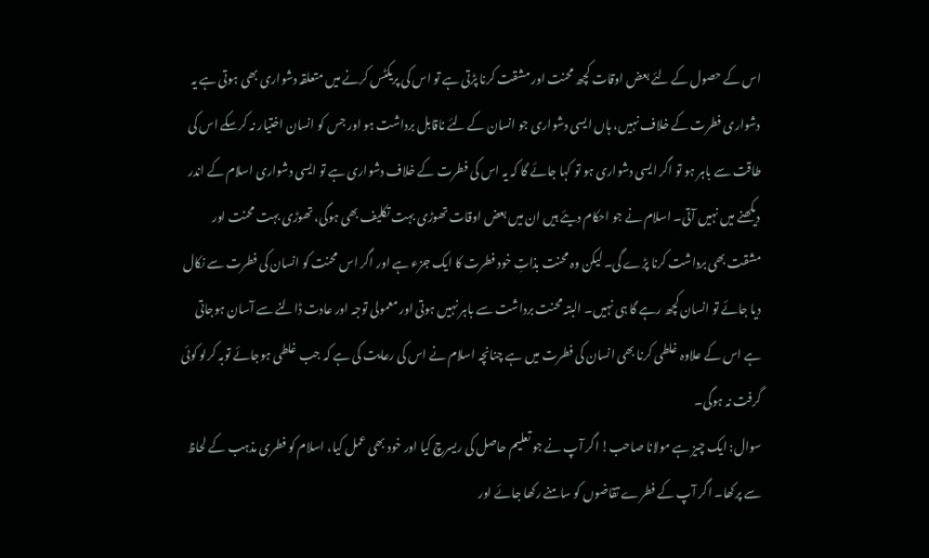اس کے حصول کے لئے بعض اوقات کچھ محنت اور مشقت کرنا پڑتی ہے تو اس کی پریکٹس کرنے میں متعلقہ دشواری بھی ہوتی ہے یہ دشواری فطرت کے خلاف نہیں، ہاں ایسی دشواری جو انسان کے لئے ناقابل برداشت ہو اور جس کو انسان اختیار نہ کرسکے اس کی طاقت سے باہر ہو تو اگر ایسی دشواری ہو تو کہا جائے گا کہ یہ اس کی فطرت کے خلاف دشواری ہے تو ایسی دشواری اسلام کے اندر دیکھنے میں نہیں آتی۔ اسلام نے جو احکام دیئے ہیں ان میں بعض اوقات تھوڑی بہت تکلیف بھی ہوگی، تھوڑی بہت محنت اور مشقت بھی برداشت کرنا پڑے گی۔ لیکن وہ محنت بذاتِ خود فطرت کا ایک جزء ہے اور اگر اس محنت کو انسان کی فطرت سے نکال دیا جائے تو انسان کچھ رہے گا ہی نہیں۔ البتہ محنت برداشت سے باہر نہیں ہوتی اور معمولی توجہ اور عادت ڈالنے سے آسان ہوجاتی ہے اس کے علاوہ غلطی کرنا بھی انسان کی فطرت میں ہے چنانچہ اسلام نے اس کی رعایت کی ہے کہ جب غلطی ہوجائے توبہ کرلو کوئی گرفت نہ ہوگی۔
سوال: ایک چیز ہے مولانا صاحب! اگر آپ نے جو تعلیم حاصل کی ریسرچ کیا اور خود بھی عمل کیا، اسلام کو فطری مذہب کے لحاظ سے پرکھا۔ اگر آپ کے فطرے تقاضوں کو سامنے رکھا جائے اور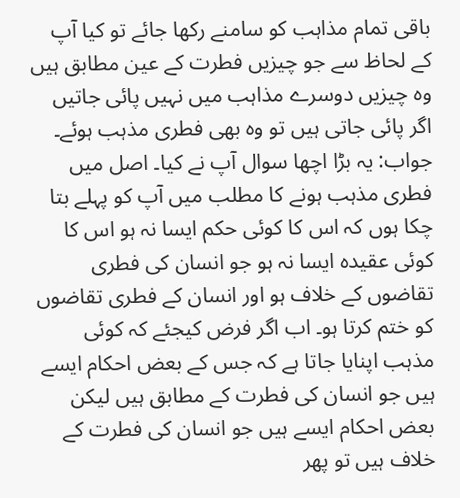باقی تمام مذاہب کو سامنے رکھا جائے تو کیا آپ کے لحاظ سے جو چیزیں فطرت کے عین مطابق ہیں وہ چیزیں دوسرے مذاہب میں نہیں پائی جاتیں اگر پائی جاتی ہیں تو وہ بھی فطری مذہب ہوئے۔
جواب: یہ بڑا اچھا سوال آپ نے کیا۔ اصل میں فطری مذہب ہونے کا مطلب میں آپ کو پہلے بتا چکا ہوں کہ اس کا کوئی حکم ایسا نہ ہو اس کا کوئی عقیدہ ایسا نہ ہو جو انسان کی فطری تقاضوں کے خلاف ہو اور انسان کے فطری تقاضوں کو ختم کرتا ہو۔ اب اگر فرض کیجئے کہ کوئی مذہب اپنایا جاتا ہے کہ جس کے بعض احکام ایسے ہیں جو انسان کی فطرت کے مطابق ہیں لیکن بعض احکام ایسے ہیں جو انسان کی فطرت کے خلاف ہیں تو پھر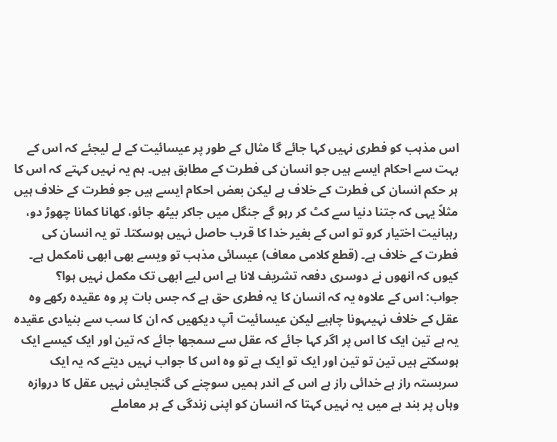اس مذہب کو فطری نہیں کہا جائے گا مثال کے طور پر عیسائیت کے لے لیجئے کہ اس کے بہت سے احکام ایسے ہیں جو انسان کی فطرت کے مطابق ہیں۔ ہم یہ نہیں کہتے کہ اس کا ہر حکم انسان کی فطرت کے خلاف ہے لیکن بعض احکام ایسے ہیں جو فطرت کے خلاف ہیں مثلاً یہی کہ جتنا دنیا سے کٹ کر رہو گے جنگل میں جاکر بیٹھ جائو، کھانا کمانا چھوڑ دو، رہبانیت اختیار کرو تو اس کے بغیر خدا کا قرب حاصل نہیں ہوسکتا۔ تو یہ انسان کی فطرت کے خلاف ہے۔ (قطع کلامی معاف) عیسائی مذہب تو ویسے بھی ابھی نامکمل ہے۔ کیوں کہ انھوں نے دوسری دفعہ تشریف لانا ہے اس لیے ابھی تک مکمل نہیں ہوا؟
جواب: اس کے علاوہ یہ کہ انسان کا یہ فطری حق ہے کہ جس بات پر وہ عقیدہ رکھے وہ عقل کے خلاف نہیںہونا چاہیے لیکن عیسائیت آپ دیکھیں کہ ان کا سب سے بنیادی عقیدہ یہ ہے تین ایک کا اس پر اگر کہا جائے کہ عقل سے سمجھا جائے کہ تین اور ایک کیسے ایک ہوسکتے ہیں تین تو تین اور ایک تو ایک ہے تو وہ اس کا جواب نہیں دیتے کہ یہ ایک سربستہ راز ہے خدائی راز ہے اس کے اندر ہمیں سوچنے کی گنجایش نہیں عقل کا دروازہ وہاں پر بند ہے میں یہ نہیں کہتا کہ انسان کو اپنی زندگی کے ہر معاملے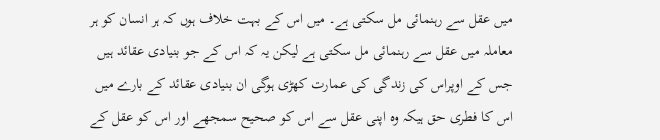میں عقل سے رہنمائی مل سکتی ہے۔ میں اس کے بہت خلاف ہوں کہ ہر انسان کو ہر معاملہ میں عقل سے رہنمائی مل سکتی ہے لیکن یہ کہ اس کے جو بنیادی عقائد ہیں جس کے اوپراس کی زندگی کی عمارت کھڑی ہوگی ان بنیادی عقائد کے بارے میں اس کا فطری حق ہیکہ وہ اپنی عقل سے اس کو صحیح سمجھے اور اس کو عقل کے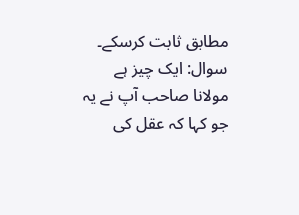مطابق ثابت کرسکے۔
سوال: ایک چیز ہے مولانا صاحب آپ نے یہ جو کہا کہ عقل کی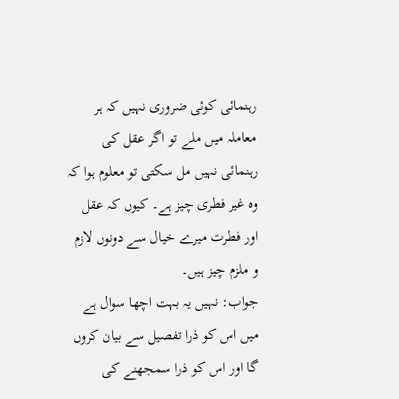رہنمائی کوئی ضروری نہیں کہ ہر معاملہ میں ملے تو اگر عقل کی رہنمائی نہیں مل سکتی تو معلوم ہوا کہ وہ غیر فطری چیز ہے۔ کیوں کہ عقل اور فطرت میرے خیال سے دونوں لازم و ملزم چیز ہیں۔
جواب: نہیں یہ بہت اچھا سوال ہے میں اس کو ذرا تفصیل سے بیان کروں گا اور اس کو ذرا سمجھنے کی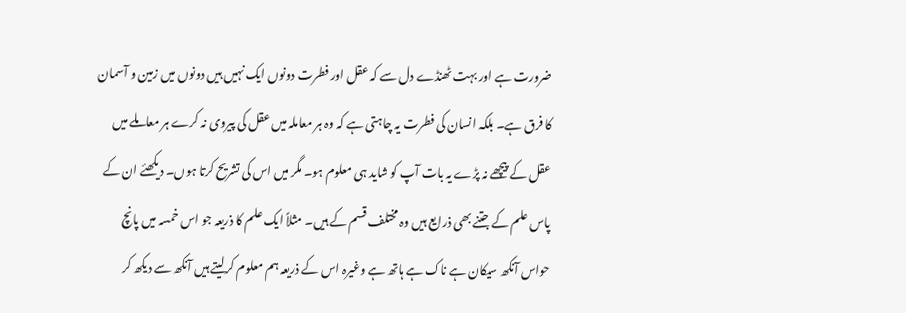ضرورت ہے اور بہت ٹھنڈے دل سے کہ عقل اور فطرت دونوں ایک نہیں ہیں دونوں میں زمین و آسمان کا فرق ہے۔ بلکہ انسان کی فطرت یہ چاہتی ہے کہ وہ ہر معاملہ میں عقل کی پیروی نہ کرے ہر معاملے میں عقل کے پیچھے نہ پڑے یہ بات آپ کو شاید ہی معلوم ہو۔ مگر میں اس کی تشریح کرتا ہوں۔ دیکھئے ان کے پاس علم کے جتنے بھی ذرایع ہیں وہ مختلف قسم کے ہیں۔ مثلاً ایک علم کا ذریعہ جو اس خمسہ میں پانچ حواس آنکھ سیکان ہے ناک ہے ہاتھ ہے وغیرہ اس کے ذریعہ ہم معلوم کرلیتے ہیں آنکھ سے دیکھ کر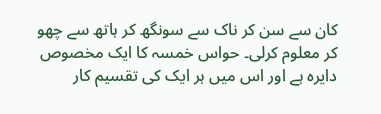کان سے سن کر ناک سے سونگھ کر ہاتھ سے چھو کر معلوم کرلی۔ حواس خمسہ کا ایک مخصوص دایرہ ہے اور اس میں ہر ایک کی تقسیم کار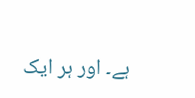ہے۔ اور ہر ایک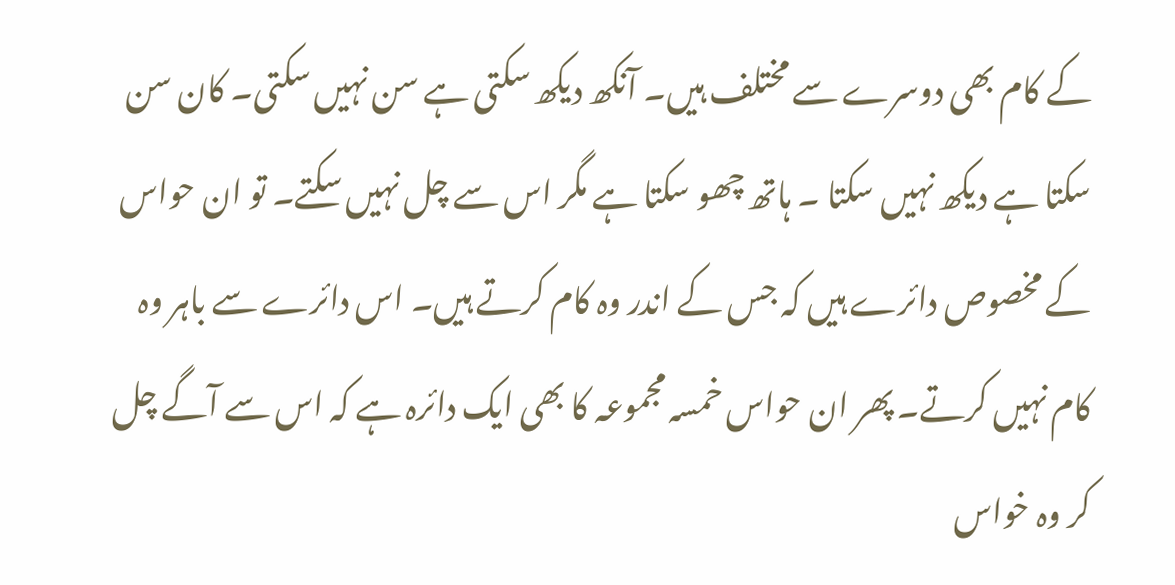کے کام بھی دوسرے سے مختلف ہیں۔ آنکھ دیکھ سکتی ہے سن نہیں سکتی۔ کان سن سکتا ہے دیکھ نہیں سکتا ۔ ہاتھ چھو سکتا ہے مگر اس سے چل نہیں سکتے۔ تو ان حواس کے مخصوص دائرے ہیں کہ جس کے اندر وہ کام کرتے ہیں۔ اس دائرے سے باہر وہ کام نہیں کرتے۔ پھر ان حواس خمسہ مجموعہ کا بھی ایک دائرہ ہے کہ اس سے آگے چل کر وہ خواس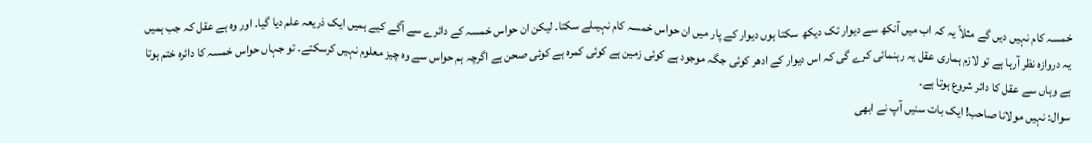خمسہ کام نہیں دیں گے مثلاً یہ کہ اب میں آنکھ سے دیوار تک دیکھ سکتا ہوں دیوار کے پار میں ان حواس خمسہ کام نہیںلے سکتا۔ لیکن ان حواس خمسہ کے دائرے سے آگے کیے ہمیں ایک ذریعہ علم دیا گیا۔ اور وہ ہے عقل کہ جب ہمیں یہ دروازہ نظر آرہا ہے تو لازم ہماری عقل یہ رہنمائی کرے گی کہ اس دیوار کے ادھر کوئی جگہ موجود ہے کوئی زمین ہے کوئی کمرہ ہے کوئی صحن ہے اگرچہ ہم حواس سے وہ چیز معلوم نہیں کرسکتے۔ تو جہاں حواس خمسہ کا دائرہ ختم ہوتا ہے وہاں سے عقل کا دائر شروع ہوتا ہے۔
سوال: نہیں مولانا صاحب! ایک بات سنیں آپ نے ابھی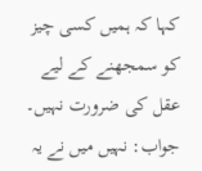کہا کہ ہمیں کسی چیز کو سمجھنے کے لیے عقل کی ضرورت نہیں۔
جواب: نہیں میں نے یہ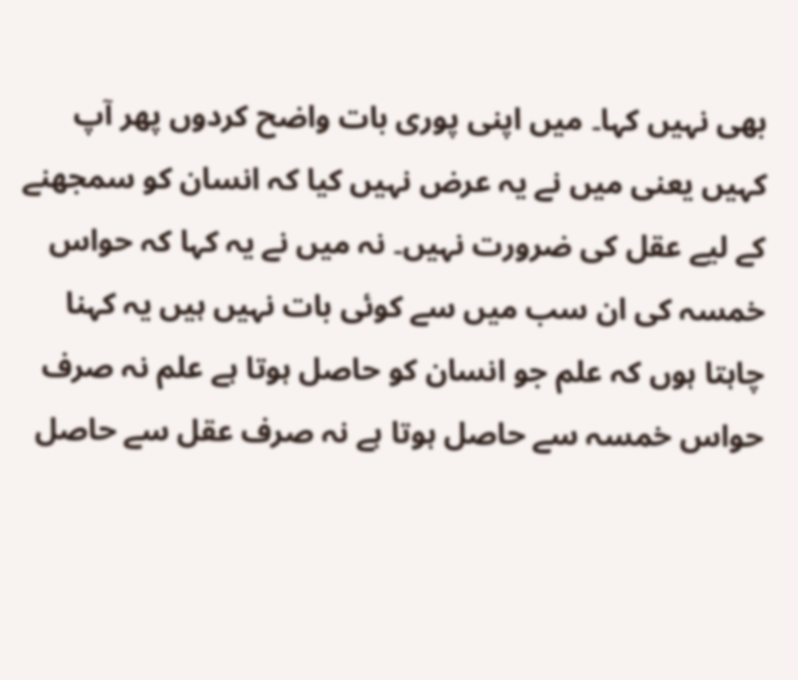بھی نہیں کہا۔ میں اپنی پوری بات واضح کردوں پھر آپ کہیں یعنی میں نے یہ عرض نہیں کیا کہ انسان کو سمجھنے کے لیے عقل کی ضرورت نہیں۔ نہ میں نے یہ کہا کہ حواس خمسہ کی ان سب میں سے کوئی بات نہیں ہیں یہ کہنا چاہتا ہوں کہ علم جو انسان کو حاصل ہوتا ہے علم نہ صرف حواس خمسہ سے حاصل ہوتا ہے نہ صرف عقل سے حاصل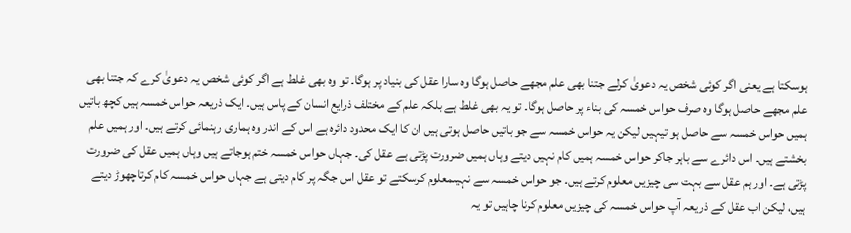ہوسکتا ہے یعنی اگر کوئی شخص یہ دعویٰ کرلے جتنا بھی علم مجھے حاصل ہوگا وہ سارا عقل کی بنیاد پر ہوگا۔ تو وہ بھی غلط ہے اگر کوئی شخص یہ دعویٰ کرے کہ جتنا بھی علم مجھے حاصل ہوگا وہ صرف حواس خمسہ کی بناء پر حاصل ہوگا۔ تو یہ بھی غلط ہے بلکہ علم کے مختلف ذرایع انسان کے پاس ہیں۔ ایک ذریعہ حواس خمسہ ہیں کچھ باتیں ہمیں حواس خمسہ سے حاصل ہو تیہیں لیکن یہ حواس خمسہ سے جو باتیں حاصل ہوتی ہیں ان کا ایک محدود دائرہ ہے اس کے اندر وہ ہماری رہنمائی کرتے ہیں۔ اور ہمیں علم بخشتے ہیں۔ اس دائرے سے باہر جاکر حواس خمسہ ہمیں کام نہیں دیتے وہاں ہمیں ضرورت پڑتی ہے عقل کی۔ جہاں حواس خمسہ ختم ہوجاتے ہیں وہاں ہمیں عقل کی ضرورت پڑتی ہے۔ اور ہم عقل سے بہت سی چیزیں معلوم کرتے ہیں۔ جو حواس خمسہ سے نہیںمعلوم کرسکتے تو عقل اس جگہ پر کام دیتی ہے جہاں حواس خمسہ کام کرتاچھوڑ دیتے ہیں، لیکن اب عقل کے ذریعہ آپ حواس خمسہ کی چیزیں معلوم کرنا چاہیں تو یہ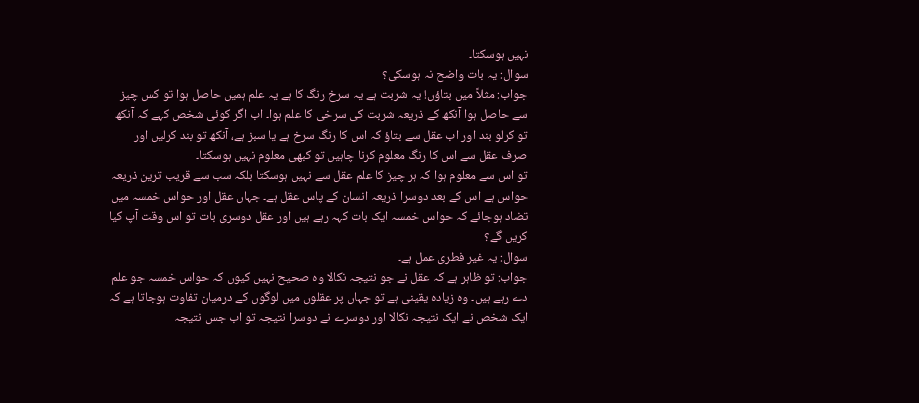نہیں ہوسکتا۔
سوال: یہ بات واضح نہ ہوسکی؟
جواب: مثلاً میں بتاؤں! یہ شربت ہے یہ سرخ رنگ کا ہے یہ علم ہمیں حاصل ہوا تو کس چیز سے حاصل ہوا آنکھ کے ذریعہ شربت کی سرخی کا علم ہوا۔ اب اگر کوئی شخص کہے کہ آنکھ تو کرلو بند اور اب عقل سے بتاؤ کہ اس کا رنگ سرخ ہے یا سبز ہے، آنکھ تو بند کرلیں اور صرف عقل سے اس کا رنگ معلوم کرنا چاہیں تو کبھی معلوم نہیں ہوسکتا۔
تو اس سے معلوم ہوا کہ ہر چیز کا علم عقل سے نہیں ہوسکتا بلکہ سب سے قریب ترین ذریعہ حواس ہے اس کے بعد دوسرا ذریعہ انسان کے پاس عقل ہے۔ جہاں عقل اور حواس خمسہ میں تضاد ہوجائے کہ حواس خمسہ ایک بات کہہ رہے ہیں اور عقل دوسری بات تو اس وقت آپ کیا کریں گے؟
سوال: یہ غیر فطری عمل ہے۔
جواب: تو ظاہر ہے کہ عقل نے جو نتیجہ نکالا وہ صحیح نہیں کیوں کہ حواس خمسہ جو علم دے رہے ہیں۔ وہ زیادہ یقینی ہے تو جہاں پر عقلوں میں لوگوں کے درمیان تفاوت ہوجاتا ہے کہ ایک شخص نے ایک نتیجہ نکالا اور دوسرے نے دوسرا نتیجہ تو اب جس نتیجہ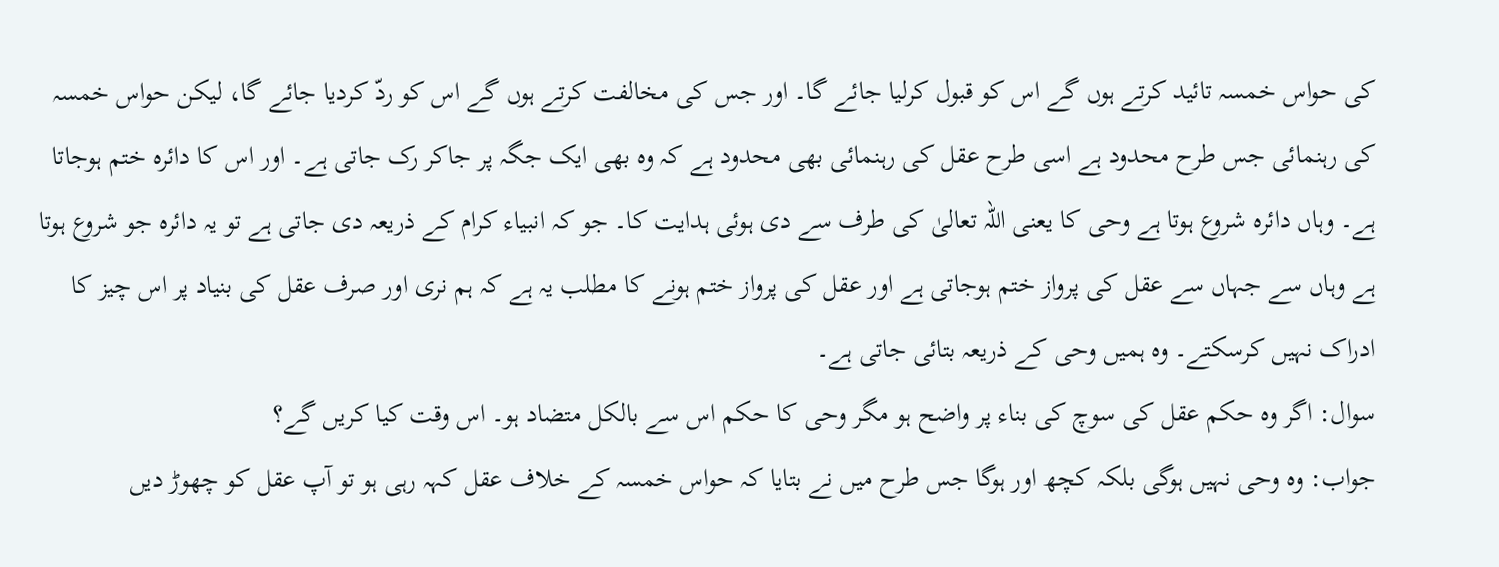کی حواس خمسہ تائید کرتے ہوں گے اس کو قبول کرلیا جائے گا۔ اور جس کی مخالفت کرتے ہوں گے اس کو ردّ کردیا جائے گا، لیکن حواس خمسہ کی رہنمائی جس طرح محدود ہے اسی طرح عقل کی رہنمائی بھی محدود ہے کہ وہ بھی ایک جگہ پر جاکر رک جاتی ہے۔ اور اس کا دائرہ ختم ہوجاتا ہے۔ وہاں دائرہ شروع ہوتا ہے وحی کا یعنی اللہ تعالیٰ کی طرف سے دی ہوئی ہدایت کا۔ جو کہ انبیاء کرام کے ذریعہ دی جاتی ہے تو یہ دائرہ جو شروع ہوتا ہے وہاں سے جہاں سے عقل کی پرواز ختم ہوجاتی ہے اور عقل کی پرواز ختم ہونے کا مطلب یہ ہے کہ ہم نری اور صرف عقل کی بنیاد پر اس چیز کا ادراک نہیں کرسکتے۔ وہ ہمیں وحی کے ذریعہ بتائی جاتی ہے۔
سوال: اگر وہ حکم عقل کی سوچ کی بناء پر واضح ہو مگر وحی کا حکم اس سے بالکل متضاد ہو۔ اس وقت کیا کریں گے؟
جواب: وہ وحی نہیں ہوگی بلکہ کچھ اور ہوگا جس طرح میں نے بتایا کہ حواس خمسہ کے خلاف عقل کہہ رہی ہو تو آپ عقل کو چھوڑ دیں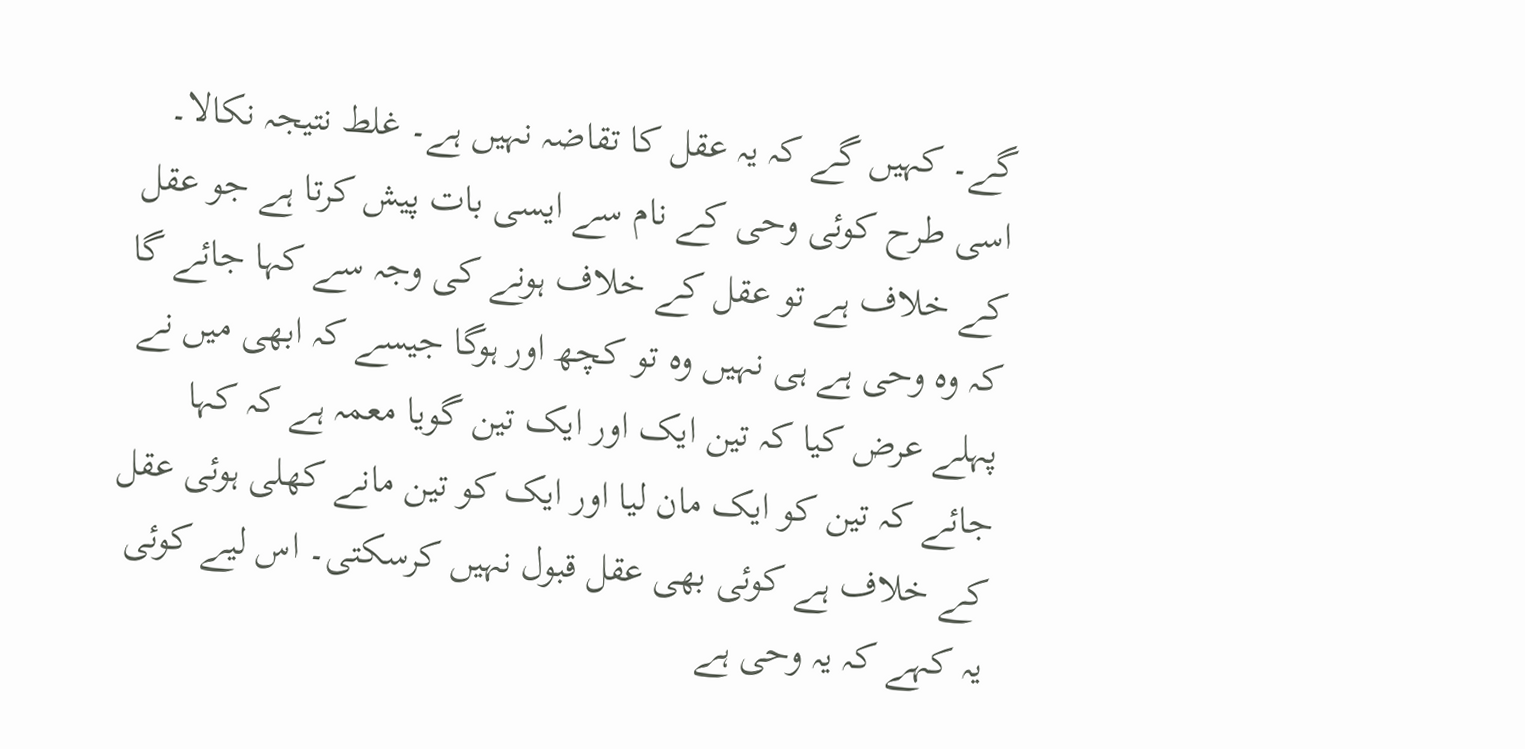گے۔ کہیں گے کہ یہ عقل کا تقاضہ نہیں ہے۔ غلط نتیجہ نکالا۔ اسی طرح کوئی وحی کے نام سے ایسی بات پیش کرتا ہے جو عقل کے خلاف ہے تو عقل کے خلاف ہونے کی وجہ سے کہا جائے گا کہ وہ وحی ہے ہی نہیں وہ تو کچھ اور ہوگا جیسے کہ ابھی میں نے پہلے عرض کیا کہ تین ایک اور ایک تین گویا معمہ ہے کہ کہا جائے کہ تین کو ایک مان لیا اور ایک کو تین مانے کھلی ہوئی عقل کے خلاف ہے کوئی بھی عقل قبول نہیں کرسکتی۔ اس لیے کوئی یہ کہے کہ یہ وحی ہے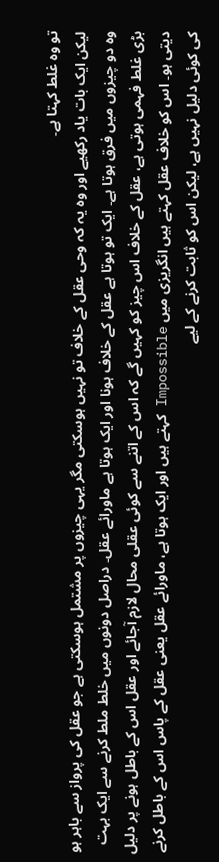تو وہ غلط کہتا ہے۔
لیکن ایک بات یاد رکھیے اور وہ یہ کہ وحی عقل کے خلاف تو نہیں ہوسکتی مگر یہی چیزوں پر مشتمل ہوسکتی ہے جو عقل کی پرواز سے باہر ہو وہ دو چیزوں میں فرق ہوتا ہے۔ ایک تو ہوتا ہے عقل کے خلاف ہونا اور ایک ہوتا ہے ماورائے عقل۔ دراصل دونوں میں خلط ملط کرنے سے ایک بہت بڑی غلط فہمی ہوتی ہے، عقل کے خلاف اس چیز کو کہیں گے کہ اس کے اتنے سے کوئی عقلی محال لازم آجائے اور عقل اس کے باطل ہونے پر دلیل دیتی ہو۔ اس کو خلاف عقل کہتے ہیں انگریزی میں Impossible کہتے ہیں اور ایک ہوتا ہے، ماورائے عقل یعنی عقل کے پاس اس کے باطل کرنے کی کوئی دلیل نہیں ہے، لیکن اس کو ثابت کرنے کے لیے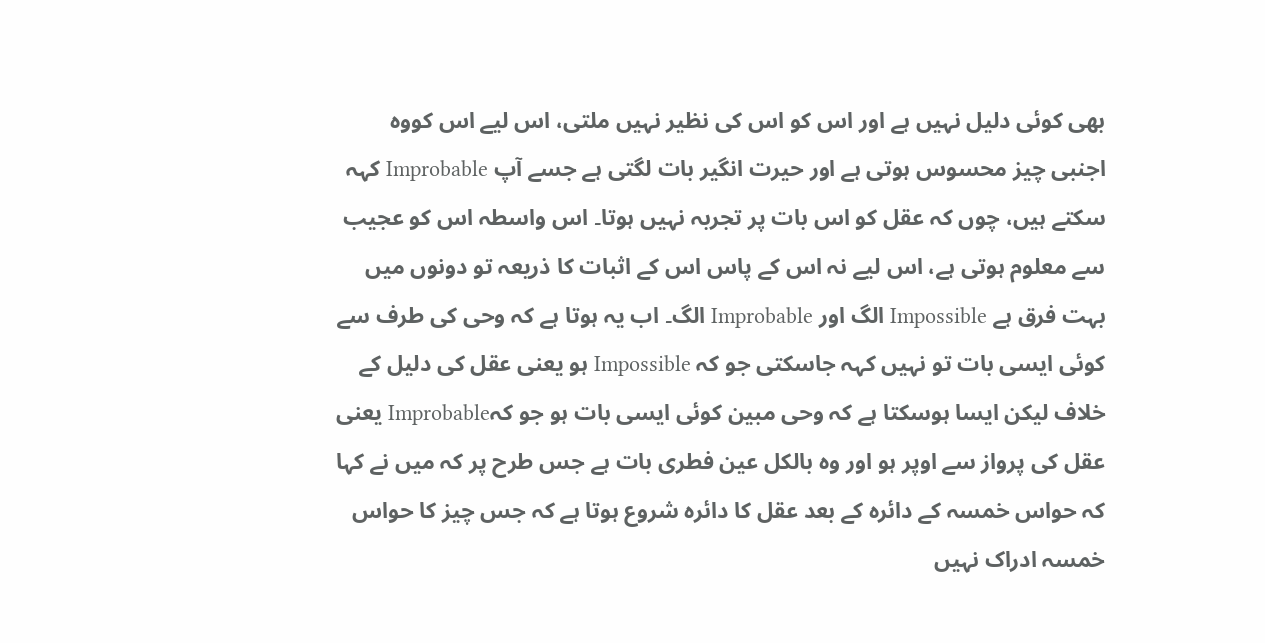بھی کوئی دلیل نہیں ہے اور اس کو اس کی نظیر نہیں ملتی، اس لیے اس کووہ اجنبی چیز محسوس ہوتی ہے اور حیرت انگیر بات لگتی ہے جسے آپ Improbable کہہ سکتے ہیں، چوں کہ عقل کو اس بات پر تجربہ نہیں ہوتا۔ اس واسطہ اس کو عجیب سے معلوم ہوتی ہے، اس لیے نہ اس کے پاس اس کے اثبات کا ذریعہ تو دونوں میں بہت فرق ہے Impossible الگ اور Improbable الگ۔ اب یہ ہوتا ہے کہ وحی کی طرف سے کوئی ایسی بات تو نہیں کہہ جاسکتی جو کہ Impossible ہو یعنی عقل کی دلیل کے خلاف لیکن ایسا ہوسکتا ہے کہ وحی مبین کوئی ایسی بات ہو جو کہImprobable یعنی عقل کی پرواز سے اوپر ہو اور وہ بالکل عین فطری بات ہے جس طرح پر کہ میں نے کہا کہ حواس خمسہ کے دائرہ کے بعد عقل کا دائرہ شروع ہوتا ہے کہ جس چیز کا حواس خمسہ ادراک نہیں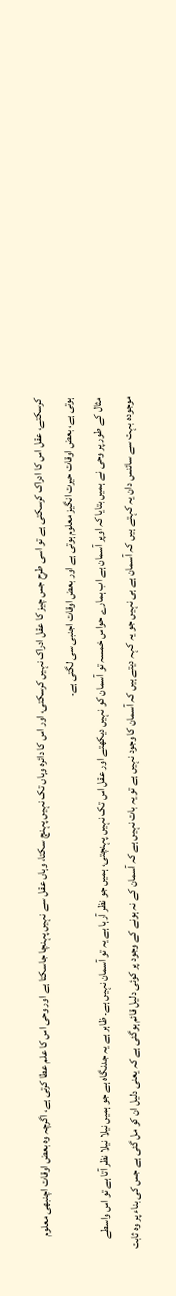کرسکتے، عقل اس کا ادراک کرسکتی ہے تو اسی طرح جس چیز کا عقل ادراک نہیں کرسکتی، اور اس کا دائرہ وہاں تک نہیں پہنچ سکتا، وہاں عقل سے نہیں پہنچا جاسکتا ہے اور وحی اس کا علم عطا کرتی ہے، اگرچہ وہ بعض اوقات اچنبھی معلوم ہوتی ہے، بعض اوقات حیرت انگیز معلوم ہوتی ہے اور بعض اوقات اجنبی سی لگتی ہے۔
مثال کے طور پر وحی نے ہمیں بتایا کہ اوپر آسمان ہے اب ہمارے حواس خمسہ تو آسمان کو نہیں دیکھتے اور عقل اس تک نہیں پہنچتی، ہمیں جو نظر آرہا ہے یہ تو آسمان نہیں ہے۔ ظاہر ہے یہ جدنگاہ ہے جو ہمیں نیلا نیلا نظر آتا ہے تو اس واسطے موجودہ بہت سے سائنس دان یہ کہتے ہیں کہ آسمان ہے ہی نہیں جو یہ کہہ دیتے ہیں کہ آسمان کا وجود نہیں ہے تو یہ بات نہیں ہے کہ آسمان کے نہ ہونے کے وجود پر کوئی دلیل قائم ہوگئی ہے کہ یعنی دلیل ان کو مل گئی ہے جس کی بناء پر وہ ثابت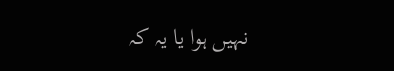نہیں ہوا یا یہ کہ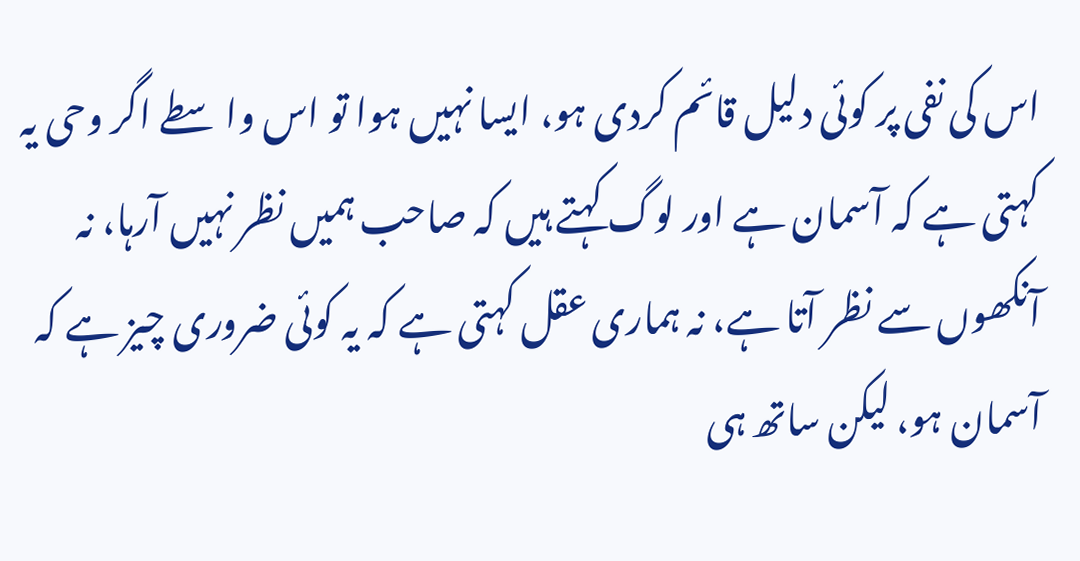اس کی نفی پر کوئی دلیل قائم کردی ہو، ایسا نہیں ہوا تو اس واسطے اگر وحی یہ کہتی ہے کہ آسمان ہے اور لوگ کہتے ہیں کہ صاحب ہمیں نظر نہیں آرہا، نہ آنکھوں سے نظر آتا ہے، نہ ہماری عقل کہتی ہے کہ یہ کوئی ضروری چیز ہے کہ آسمان ہو، لیکن ساتھ ہی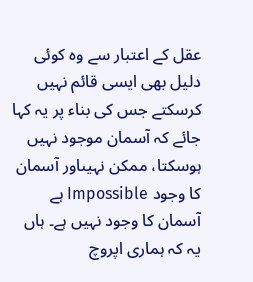عقل کے اعتبار سے وہ کوئی دلیل بھی ایسی قائم نہیں کرسکتے جس کی بناء پر یہ کہا جائے کہ آسمان موجود نہیں ہوسکتا، ممکن نہیںاور آسمان کا وجود Impossible ہے آسمان کا وجود نہیں ہے۔ ہاں یہ کہ ہماری اپروچ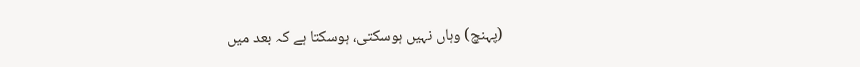(پہنچ) وہاں نہیں ہوسکتی، ہوسکتا ہے کہ بعد میں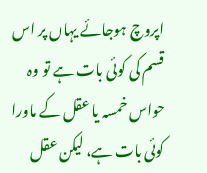اپروچ ہوجائے یہاں پر اس قسم کی کوئی بات ہے تو وہ حواس خمسہ یا عقل کے ماورا کوئی بات ہے، لیکن عقل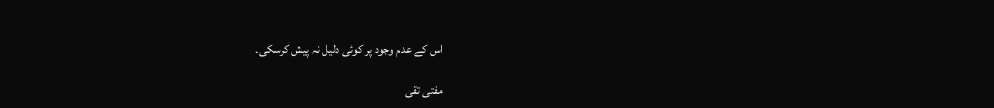اس کے عدم وجود پر کوئی دلیل نہ پیش کرسکی۔

مفتی تقی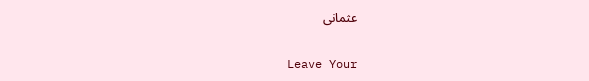عثمانی

    Leave Your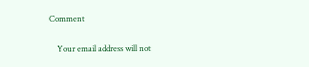Comment

    Your email address will not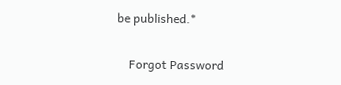be published.*

    Forgot Password